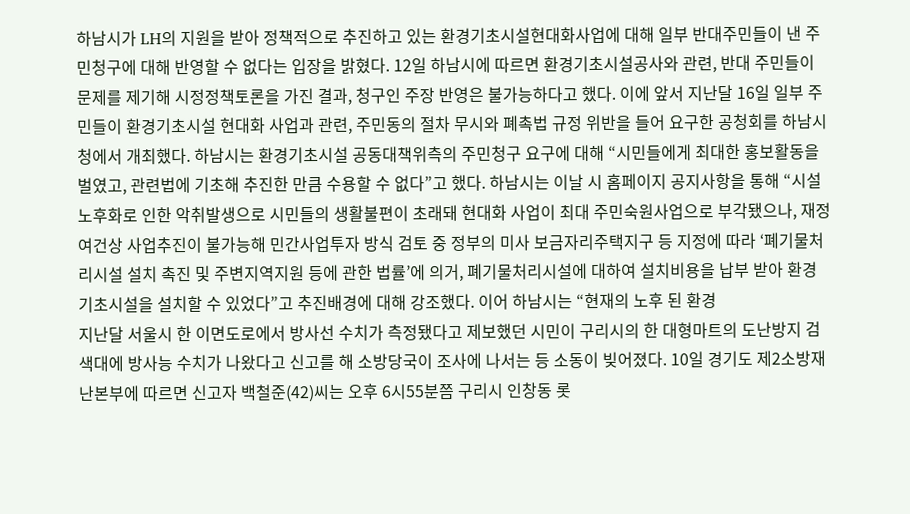하남시가 LH의 지원을 받아 정책적으로 추진하고 있는 환경기초시설현대화사업에 대해 일부 반대주민들이 낸 주민청구에 대해 반영할 수 없다는 입장을 밝혔다. 12일 하남시에 따르면 환경기초시설공사와 관련, 반대 주민들이 문제를 제기해 시정정책토론을 가진 결과, 청구인 주장 반영은 불가능하다고 했다. 이에 앞서 지난달 16일 일부 주민들이 환경기초시설 현대화 사업과 관련, 주민동의 절차 무시와 폐촉법 규정 위반을 들어 요구한 공청회를 하남시청에서 개최했다. 하남시는 환경기초시설 공동대책위측의 주민청구 요구에 대해 “시민들에게 최대한 홍보활동을 벌였고, 관련법에 기초해 추진한 만큼 수용할 수 없다”고 했다. 하남시는 이날 시 홈페이지 공지사항을 통해 “시설노후화로 인한 악취발생으로 시민들의 생활불편이 초래돼 현대화 사업이 최대 주민숙원사업으로 부각됐으나, 재정여건상 사업추진이 불가능해 민간사업투자 방식 검토 중 정부의 미사 보금자리주택지구 등 지정에 따라 ‘폐기물처리시설 설치 촉진 및 주변지역지원 등에 관한 법률’에 의거, 폐기물처리시설에 대하여 설치비용을 납부 받아 환경기초시설을 설치할 수 있었다”고 추진배경에 대해 강조했다. 이어 하남시는 “현재의 노후 된 환경
지난달 서울시 한 이면도로에서 방사선 수치가 측정됐다고 제보했던 시민이 구리시의 한 대형마트의 도난방지 검색대에 방사능 수치가 나왔다고 신고를 해 소방당국이 조사에 나서는 등 소동이 빚어졌다. 10일 경기도 제2소방재난본부에 따르면 신고자 백철준(42)씨는 오후 6시55분쯤 구리시 인창동 롯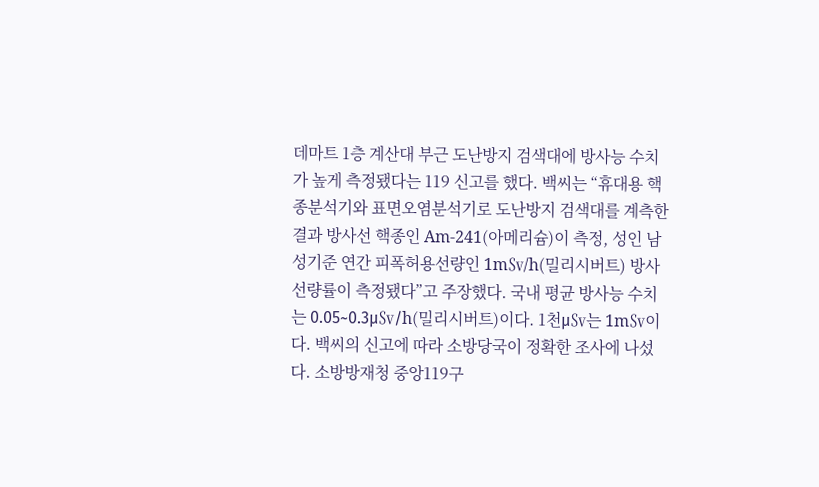데마트 1층 계산대 부근 도난방지 검색대에 방사능 수치가 높게 측정됐다는 119 신고를 했다. 백씨는 “휴대용 핵종분석기와 표면오염분석기로 도난방지 검색대를 계측한 결과 방사선 핵종인 Am-241(아메리슘)이 측정, 성인 남성기준 연간 피폭허용선량인 1m㏜/h(밀리시버트) 방사선량률이 측정됐다”고 주장했다. 국내 평균 방사능 수치는 0.05~0.3μ㏜/h(밀리시버트)이다. 1천μ㏜는 1m㏜이다. 백씨의 신고에 따라 소방당국이 정확한 조사에 나섰다. 소방방재청 중앙119구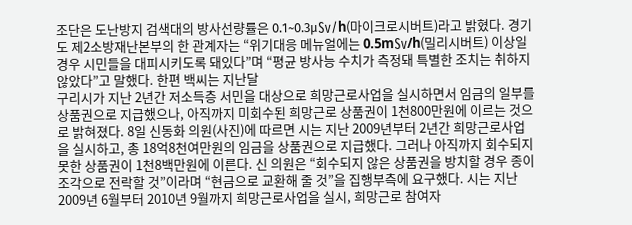조단은 도난방지 검색대의 방사선량률은 0.1~0.3μ㏜/h(마이크로시버트)라고 밝혔다. 경기도 제2소방재난본부의 한 관계자는 “위기대응 메뉴얼에는 0.5m㏜/h(밀리시버트) 이상일 경우 시민들을 대피시키도록 돼있다”며 “평균 방사능 수치가 측정돼 특별한 조치는 취하지 않았다”고 말했다. 한편 백씨는 지난달
구리시가 지난 2년간 저소득층 서민을 대상으로 희망근로사업을 실시하면서 임금의 일부를 상품권으로 지급했으나, 아직까지 미회수된 희망근로 상품권이 1천800만원에 이르는 것으로 밝혀졌다. 8일 신동화 의원(사진)에 따르면 시는 지난 2009년부터 2년간 희망근로사업을 실시하고, 총 18억8천여만원의 임금을 상품권으로 지급했다. 그러나 아직까지 회수되지 못한 상품권이 1천8백만원에 이른다. 신 의원은 “회수되지 않은 상품권을 방치할 경우 종이조각으로 전락할 것”이라며 “현금으로 교환해 줄 것”을 집행부측에 요구했다. 시는 지난 2009년 6월부터 2010년 9월까지 희망근로사업을 실시, 희망근로 참여자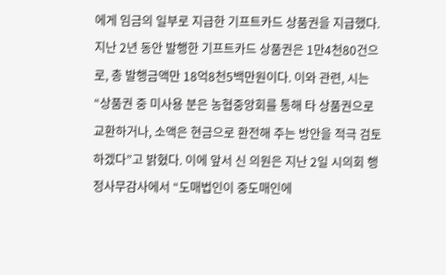에게 임금의 일부로 지급한 기프트카드 상품권을 지급했다. 지난 2년 동안 발행한 기프트카드 상품권은 1만4천80건으로, 총 발행금액만 18억8천5백만원이다. 이와 관련, 시는 “상품권 중 미사용 분은 농협중앙회를 통해 타 상품권으로 교환하거나, 소액은 현금으로 환전해 주는 방안을 적극 검토하겠다”고 밝혔다. 이에 앞서 신 의원은 지난 2일 시의회 행정사무감사에서 “도매법인이 중도매인에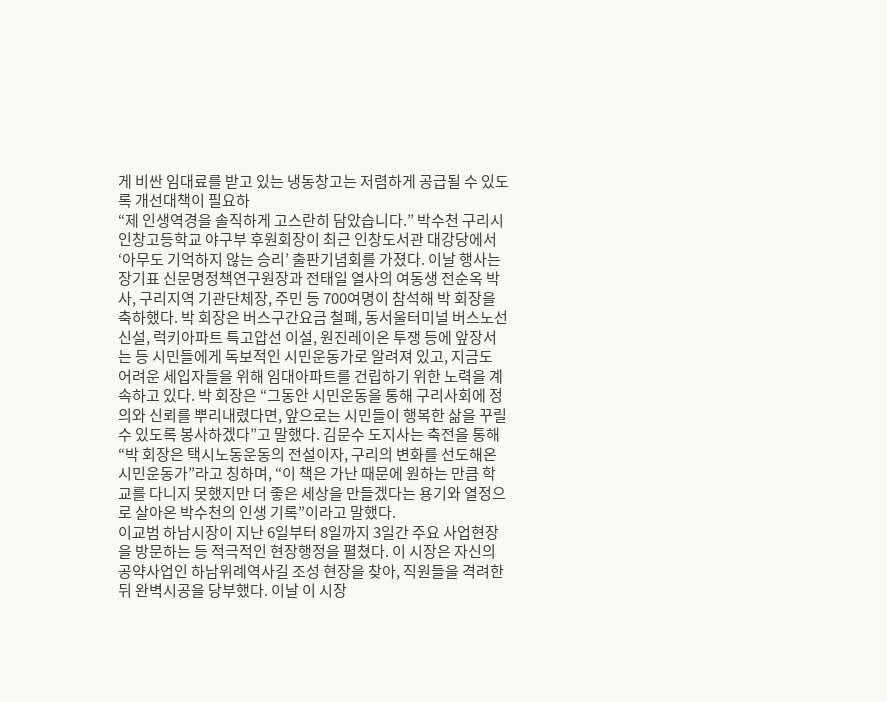게 비싼 임대료를 받고 있는 냉동창고는 저렴하게 공급될 수 있도록 개선대책이 필요하
“제 인생역경을 솔직하게 고스란히 담았습니다.” 박수천 구리시 인창고등학교 야구부 후원회장이 최근 인창도서관 대강당에서 ‘아무도 기억하지 않는 승리’ 출판기념회를 가졌다. 이날 행사는 장기표 신문명정책연구원장과 전태일 열사의 여동생 전순옥 박사, 구리지역 기관단체장, 주민 등 700여명이 참석해 박 회장을 축하했다. 박 회장은 버스구간요금 철폐, 동서울터미널 버스노선 신설, 럭키아파트 특고압선 이설, 원진레이온 투쟁 등에 앞장서는 등 시민들에게 독보적인 시민운동가로 알려져 있고, 지금도 어려운 세입자들을 위해 임대아파트를 건립하기 위한 노력을 계속하고 있다. 박 회장은 “그동안 시민운동을 통해 구리사회에 정의와 신뢰를 뿌리내렸다면, 앞으로는 시민들이 행복한 삶을 꾸릴 수 있도록 봉사하겠다”고 말했다. 김문수 도지사는 축전을 통해 “박 회장은 택시노동운동의 전설이자, 구리의 변화를 선도해온 시민운동가”라고 칭하며, “이 책은 가난 때문에 원하는 만큼 학교를 다니지 못했지만 더 좋은 세상을 만들겠다는 용기와 열정으로 살아온 박수천의 인생 기록”이라고 말했다.
이교범 하남시장이 지난 6일부터 8일까지 3일간 주요 사업현장을 방문하는 등 적극적인 현장행정을 펼쳤다. 이 시장은 자신의 공약사업인 하남위례역사길 조성 현장을 찾아, 직원들을 격려한 뒤 완벽시공을 당부했다. 이날 이 시장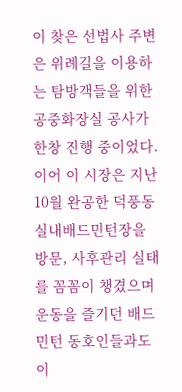이 찾은 선법사 주변은 위례길을 이용하는 탐방객들을 위한 공중화장실 공사가 한창 진행 중이었다. 이어 이 시장은 지난 10월 완공한 덕풍동실내배드민턴장을 방문, 사후관리 실태를 꼼꼼이 챙겼으며 운동을 즐기던 배드민턴 동호인들과도 이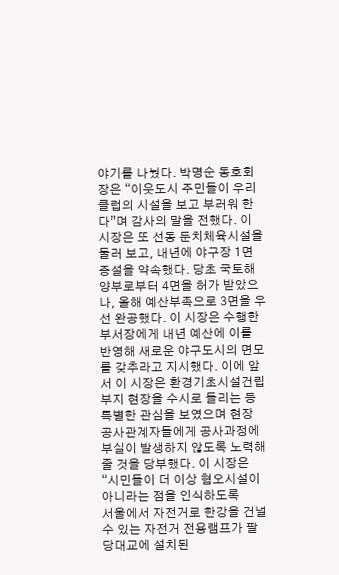야기를 나눴다. 박명순 동호회장은 “이웃도시 주민들이 우리 클럽의 시설을 보고 부러워 한다”며 감사의 말을 전했다. 이 시장은 또 선동 둔치체육시설을 둘러 보고, 내년에 야구장 1면 증설을 약속했다. 당초 국토해양부로부터 4면을 허가 받았으나, 올해 예산부족으로 3면을 우선 완공했다. 이 시장은 수행한 부서장에게 내년 예산에 이를 반영해 새로운 야구도시의 면모를 갖추라고 지시했다. 이에 앞서 이 시장은 환경기초시설건립부지 현장을 수시로 들리는 등 특별한 관심을 보였으며 현장 공사관계자들에게 공사과정에 부실이 발생하지 않도록 노력해 줄 것을 당부했다. 이 시장은 “시민들이 더 이상 혐오시설이 아니라는 점을 인식하도록
서울에서 자전거로 한강을 건널 수 있는 자전거 전용램프가 팔당대교에 설치된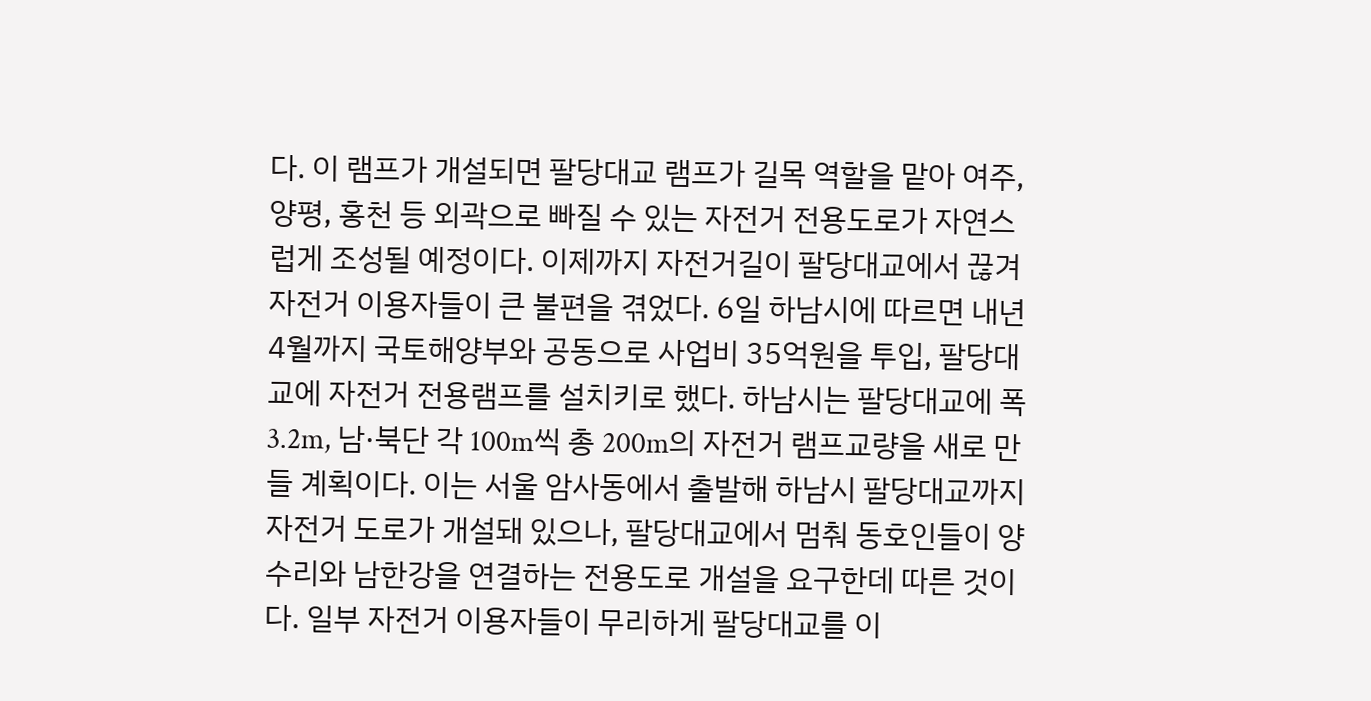다. 이 램프가 개설되면 팔당대교 램프가 길목 역할을 맡아 여주, 양평, 홍천 등 외곽으로 빠질 수 있는 자전거 전용도로가 자연스럽게 조성될 예정이다. 이제까지 자전거길이 팔당대교에서 끊겨 자전거 이용자들이 큰 불편을 겪었다. 6일 하남시에 따르면 내년 4월까지 국토해양부와 공동으로 사업비 35억원을 투입, 팔당대교에 자전거 전용램프를 설치키로 했다. 하남시는 팔당대교에 폭 3.2m, 남·북단 각 100m씩 총 200m의 자전거 램프교량을 새로 만들 계획이다. 이는 서울 암사동에서 출발해 하남시 팔당대교까지 자전거 도로가 개설돼 있으나, 팔당대교에서 멈춰 동호인들이 양수리와 남한강을 연결하는 전용도로 개설을 요구한데 따른 것이다. 일부 자전거 이용자들이 무리하게 팔당대교를 이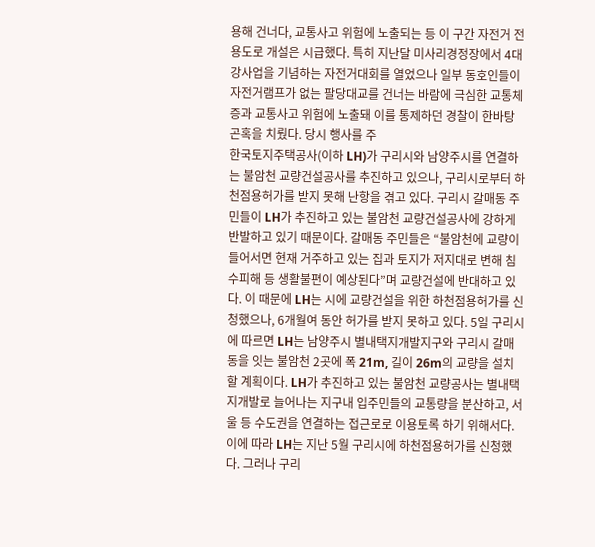용해 건너다, 교통사고 위험에 노출되는 등 이 구간 자전거 전용도로 개설은 시급했다. 특히 지난달 미사리경정장에서 4대강사업을 기념하는 자전거대회를 열었으나 일부 동호인들이 자전거램프가 없는 팔당대교를 건너는 바람에 극심한 교통체증과 교통사고 위험에 노출돼 이를 통제하던 경찰이 한바탕 곤혹을 치뤘다. 당시 행사를 주
한국토지주택공사(이하 LH)가 구리시와 남양주시를 연결하는 불암천 교량건설공사를 추진하고 있으나, 구리시로부터 하천점용허가를 받지 못해 난항을 겪고 있다. 구리시 갈매동 주민들이 LH가 추진하고 있는 불암천 교량건설공사에 강하게 반발하고 있기 때문이다. 갈매동 주민들은 “불암천에 교량이 들어서면 현재 거주하고 있는 집과 토지가 저지대로 변해 침수피해 등 생활불편이 예상된다”며 교량건설에 반대하고 있다. 이 때문에 LH는 시에 교량건설을 위한 하천점용허가를 신청했으나, 6개월여 동안 허가를 받지 못하고 있다. 5일 구리시에 따르면 LH는 남양주시 별내택지개발지구와 구리시 갈매동을 잇는 불암천 2곳에 폭 21m, 길이 26m의 교량을 설치할 계획이다. LH가 추진하고 있는 불암천 교량공사는 별내택지개발로 늘어나는 지구내 입주민들의 교통량을 분산하고, 서울 등 수도권을 연결하는 접근로로 이용토록 하기 위해서다. 이에 따라 LH는 지난 5월 구리시에 하천점용허가를 신청했다. 그러나 구리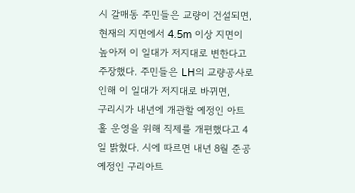시 갈매동 주민들은 교량이 건설되면, 현재의 지면에서 4.5m 이상 지면이 높아져 이 일대가 저지대로 변한다고 주장했다. 주민들은 LH의 교량공사로 인해 이 일대가 저지대로 바뀌면,
구리시가 내년에 개관할 예정인 아트홀 운영을 위해 직제를 개편했다고 4일 밝혔다. 시에 따르면 내년 8월 준공 예정인 구리아트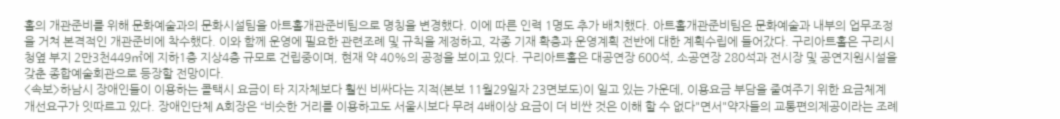홀의 개관준비를 위해 문화예술과의 문화시설팀을 아트홀개관준비팀으로 명칭을 변경했다. 이에 따른 인력 1명도 추가 배치했다. 아트홀개관준비팀은 문화예술과 내부의 업무조정을 거쳐 본격적인 개관준비에 착수했다. 이와 함께 운영에 필요한 관련조례 및 규칙을 제정하고, 각종 기재 확충과 운영계획 전반에 대한 계획수립에 들어갔다. 구리아트홀은 구리시청옆 부지 2만3천449㎡에 지하1층 지상4층 규모로 건립중이며, 현재 약 40%의 공정을 보이고 있다. 구리아트홀은 대공연장 600석, 소공연장 280석과 전시장 및 공연지원시설을 갖춘 종합예술회관으로 등장할 전망이다.
<속보>하남시 장애인들이 이용하는 콜택시 요금이 타 지자체보다 훨씬 비싸다는 지적(본보 11월29일자 23면보도)이 일고 있는 가운데, 이용요금 부담을 줄여주기 위한 요금체계 개선요구가 잇따르고 있다. 장애인단체 A회장은 “비슷한 거리를 이용하고도 서울시보다 무려 4배이상 요금이 더 비싼 것은 이해 할 수 없다"면서"약자들의 교통편의제공이라는 조례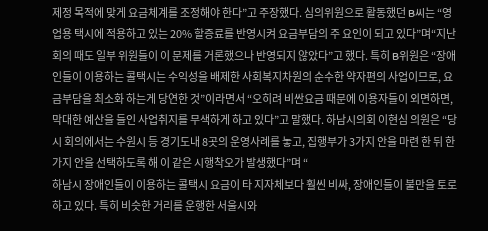제정 목적에 맞게 요금체계를 조정해야 한다”고 주장했다. 심의위원으로 활동했던 B씨는 “영업용 택시에 적용하고 있는 20% 할증료를 반영시켜 요금부담의 주 요인이 되고 있다”며“지난 회의 때도 일부 위원들이 이 문제를 거론했으나 반영되지 않았다”고 했다. 특히 B위원은 “장애인들이 이용하는 콜택시는 수익성을 배제한 사회복지차원의 순수한 약자편의 사업이므로, 요금부담을 최소화 하는게 당연한 것”이라면서 “오히려 비싼요금 때문에 이용자들이 외면하면, 막대한 예산을 들인 사업취지를 무색하게 하고 있다”고 말했다. 하남시의회 이현심 의원은 “당시 회의에서는 수원시 등 경기도내 8곳의 운영사례를 놓고, 집행부가 3가지 안을 마련 한 뒤 한가지 안을 선택하도록 해 이 같은 시행착오가 발생했다”며 “
하남시 장애인들이 이용하는 콜택시 요금이 타 지자체보다 훨씬 비싸, 장애인들이 불만을 토로하고 있다. 특히 비슷한 거리를 운행한 서울시와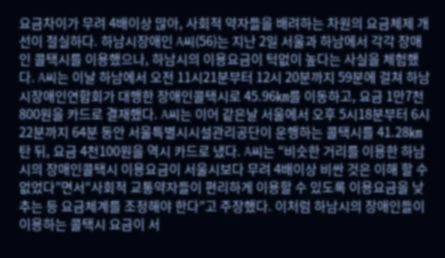요금차이가 무려 4배이상 많아, 사회적 약자들을 배려하는 차원의 요금체제 개선이 절실하다. 하남시장애인 A씨(56)는 지난 2일 서울과 하남에서 각각 장애인 콜택시를 이용했으나, 하남시의 이용요금이 턱없이 높다는 사실을 체험했다. A씨는 이날 하남에서 오전 11시21분부터 12시 20분까지 59분에 걸쳐 하남시장애인연합회가 대행한 장애인콜택시로 45.96㎞를 이동하고, 요금 1만7천800원을 카드로 결재했다. A씨는 이어 같은날 서울에서 오후 5시18분부터 6시22분까지 64분 동안 서울특별시시설관리공단이 운행하는 콜택시를 41.28㎞ 탄 뒤, 요금 4천100원을 역시 카드로 냈다. A씨는 “비슷한 거리를 이용한 하남시의 장애인콜택시 이용요금이 서울시보다 무려 4배이상 비싼 것은 이해 할 수 없었다”면서“사회적 교통약자들이 편리하게 이용할 수 있도록 이용요금을 낮추는 등 요금체계를 조정해야 한다”고 주장했다. 이처럼 하남시의 장애인들이 이용하는 콜택시 요금이 서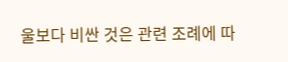울보다 비싼 것은 관련 조례에 따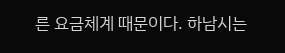른 요금체계 때문이다. 하남시는